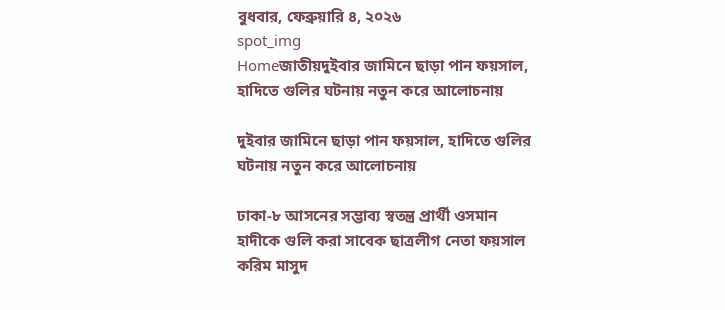বুধবার, ফেব্রুয়ারি ৪, ২০২৬
spot_img
Homeজাতীয়দুইবার জামিনে ছাড়া পান ফয়সাল, হাদিতে গুলির ঘটনায় নতুন করে আলোচনায়

দুইবার জামিনে ছাড়া পান ফয়সাল, হাদিতে গুলির ঘটনায় নতুন করে আলোচনায়

ঢাকা-৮ আসনের সম্ভাব্য স্বতন্ত্র প্রার্থী ওসমান হাদীকে গুলি করা সাবেক ছাত্রলীগ নেতা ফয়সাল করিম মাসুদ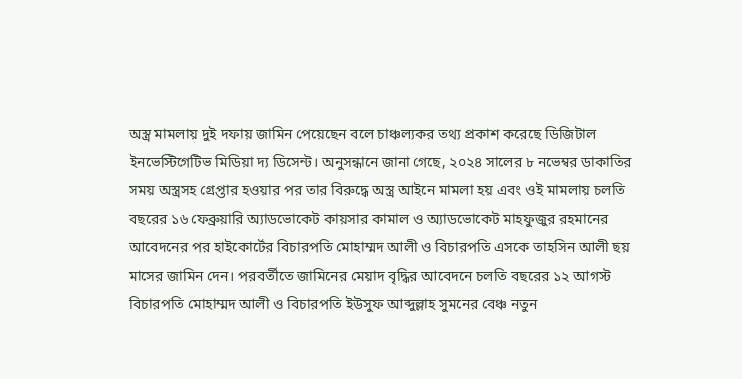অস্ত্র মামলায় দুই দফায় জামিন পেয়েছেন বলে চাঞ্চল্যকর তথ্য প্রকাশ করেছে ডিজিটাল ইনভেস্টিগেটিভ মিডিয়া দ্য ডিসেন্ট। অনুসন্ধানে জানা গেছে, ২০২৪ সালের ৮ নভেম্বর ডাকাতির সময় অস্ত্রসহ গ্রেপ্তার হওয়ার পর তার বিরুদ্ধে অস্ত্র আইনে মামলা হয় এবং ওই মামলায় চলতি বছরের ১৬ ফেব্রুয়ারি অ্যাডভোকেট কায়সার কামাল ও অ্যাডভোকেট মাহফুজুর রহমানের আবেদনের পর হাইকোর্টের বিচারপতি মোহাম্মদ আলী ও বিচারপতি এসকে তাহসিন আলী ছয় মাসের জামিন দেন। পরবর্তীতে জামিনের মেয়াদ বৃদ্ধির আবেদনে চলতি বছরের ১২ আগস্ট বিচারপতি মোহাম্মদ আলী ও বিচারপতি ইউসুফ আব্দুল্লাহ সুমনের বেঞ্চ নতুন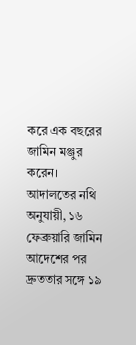করে এক বছরের জামিন মঞ্জুর করেন। আদালতের নথি অনুযায়ী, ১৬ ফেব্রুয়ারি জামিন আদেশের পর দ্রুততার সঙ্গে ১৯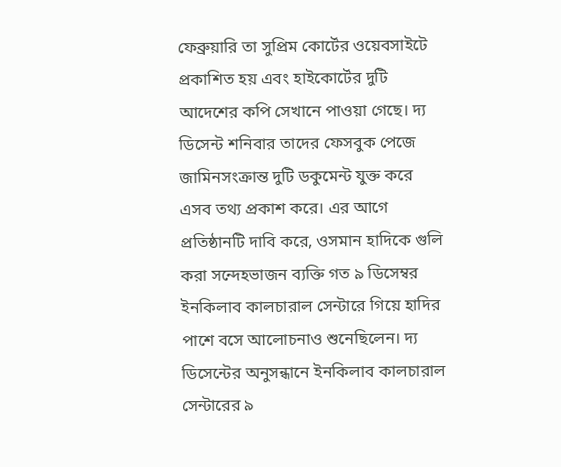ফেব্রুয়ারি তা সুপ্রিম কোর্টের ওয়েবসাইটে প্রকাশিত হয় এবং হাইকোর্টের দুটি আদেশের কপি সেখানে পাওয়া গেছে। দ্য ডিসেন্ট শনিবার তাদের ফেসবুক পেজে জামিনসংক্রান্ত দুটি ডকুমেন্ট যুক্ত করে এসব তথ্য প্রকাশ করে। এর আগে প্রতিষ্ঠানটি দাবি করে, ওসমান হাদিকে গুলি করা সন্দেহভাজন ব্যক্তি গত ৯ ডিসেম্বর ইনকিলাব কালচারাল সেন্টারে গিয়ে হাদির পাশে বসে আলোচনাও শুনেছিলেন। দ্য ডিসেন্টের অনুসন্ধানে ইনকিলাব কালচারাল সেন্টারের ৯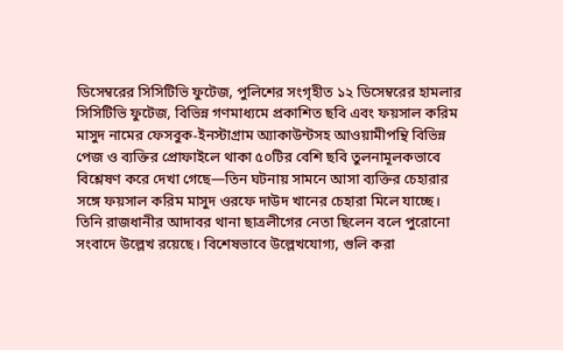ডিসেম্বরের সিসিটিভি ফুটেজ, পুলিশের সংগৃহীত ১২ ডিসেম্বরের হামলার সিসিটিভি ফুটেজ, বিভিন্ন গণমাধ্যমে প্রকাশিত ছবি এবং ফয়সাল করিম মাসুদ নামের ফেসবুক-ইনস্টাগ্রাম অ্যাকাউন্টসহ আওয়ামীপন্থি বিভিন্ন পেজ ও ব্যক্তির প্রোফাইলে থাকা ৫০টির বেশি ছবি তুলনামূলকভাবে বিশ্লেষণ করে দেখা গেছে—তিন ঘটনায় সামনে আসা ব্যক্তির চেহারার সঙ্গে ফয়সাল করিম মাসুদ ওরফে দাউদ খানের চেহারা মিলে যাচ্ছে। তিনি রাজধানীর আদাবর থানা ছাত্রলীগের নেতা ছিলেন বলে পুরোনো সংবাদে উল্লেখ রয়েছে। বিশেষভাবে উল্লেখযোগ্য, গুলি করা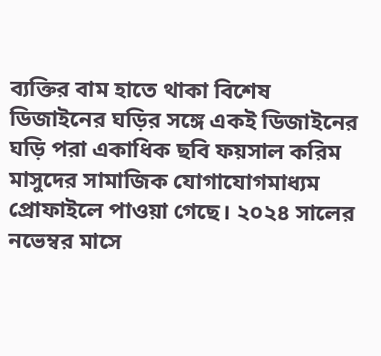ব্যক্তির বাম হাতে থাকা বিশেষ ডিজাইনের ঘড়ির সঙ্গে একই ডিজাইনের ঘড়ি পরা একাধিক ছবি ফয়সাল করিম মাসুদের সামাজিক যোগাযোগমাধ্যম প্রোফাইলে পাওয়া গেছে। ২০২৪ সালের নভেম্বর মাসে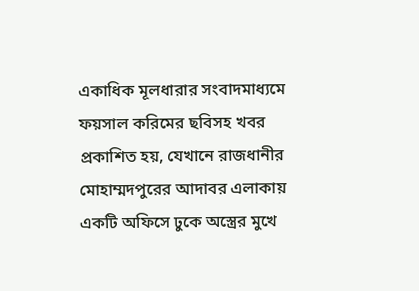একাধিক মূলধারার সংবাদমাধ্যমে ফয়সাল করিমের ছবিসহ খবর প্রকাশিত হয়, যেখানে রাজধানীর মোহাম্মদপুরের আদাবর এলাকায় একটি অফিসে ঢুকে অস্ত্রের মুখে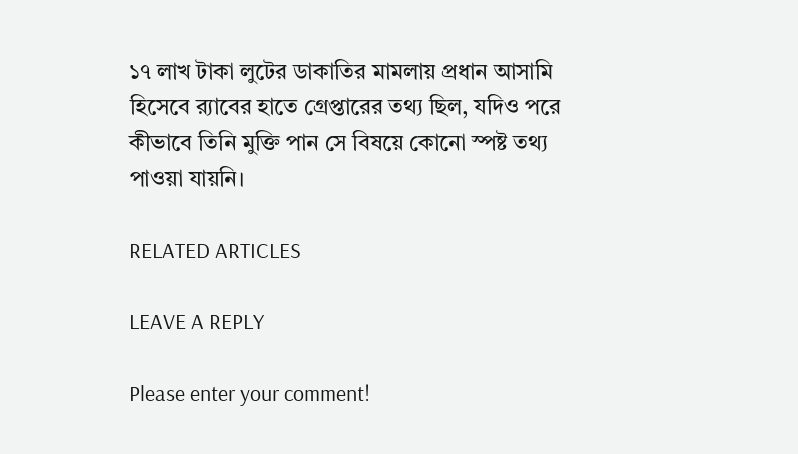১৭ লাখ টাকা লুটের ডাকাতির মামলায় প্রধান আসামি হিসেবে র‍্যাবের হাতে গ্রেপ্তারের তথ্য ছিল, যদিও পরে কীভাবে তিনি মুক্তি পান সে বিষয়ে কোনো স্পষ্ট তথ্য পাওয়া যায়নি।

RELATED ARTICLES

LEAVE A REPLY

Please enter your comment!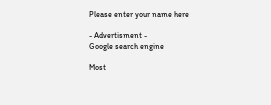Please enter your name here

- Advertisment -
Google search engine

Most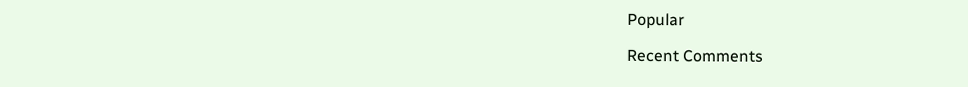Popular

Recent Comments